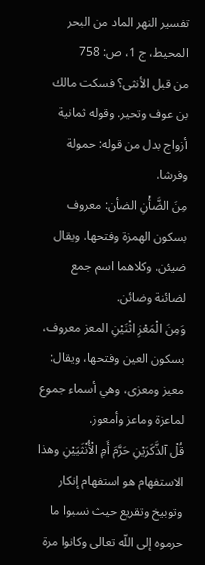تفسير النهر الماد من البحر المحيط، ج 1، ص: 758
من قبل الأنثى؟ فسكت مالك بن عوف وتحير. وقوله ثمانية أزواج بدل من قوله: حمولة وفرشا.
مِنَ الضَّأْنِ الضأن: معروف بسكون الهمزة وفتحها. ويقال ضيئن. وكلاهما اسم جمع لضائنة وضائن.
وَمِنَ الْمَعْزِ اثْنَيْنِ المعز معروف، بسكون العين وفتحها، ويقال: معيز ومعزى، وهي أسماء جموع لماعزة وماعز وأمعوز.
قُلْ آلذَّكَرَيْنِ حَرَّمَ أَمِ الْأُنْثَيَيْنِ وهذا الاستفهام هو استفهام إنكار وتوبيخ وتقريع حيث نسبوا ما حرموه إلى اللّه تعالى وكانوا مرة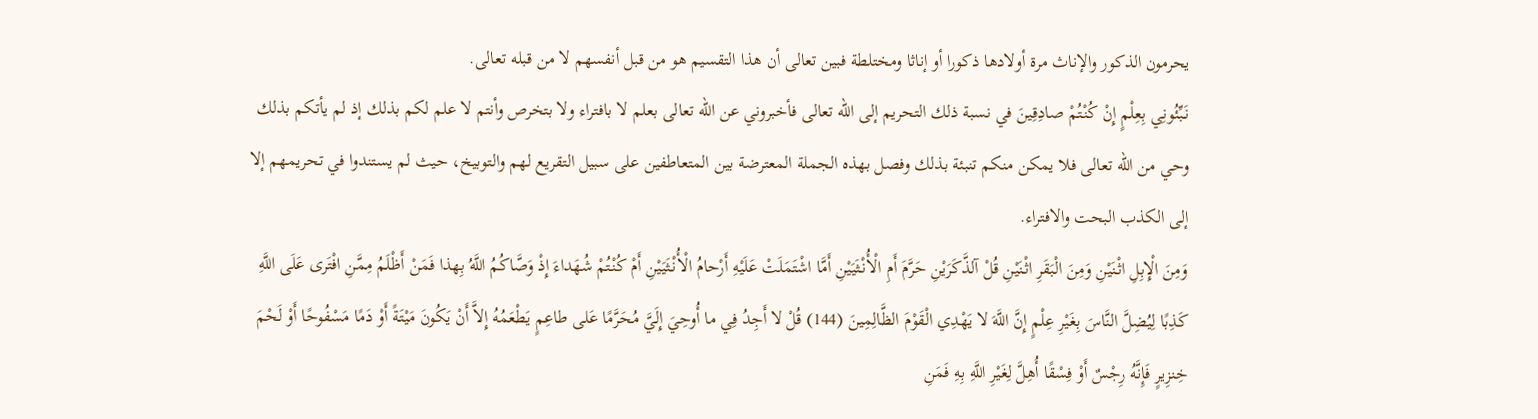يحرمون الذكور والإناث مرة أولادها ذكورا أو إناثا ومختلطة فبين تعالى أن هذا التقسيم هو من قبل أنفسهم لا من قبله تعالى.
نَبِّئُونِي بِعِلْمٍ إِنْ كُنْتُمْ صادِقِينَ في نسبة ذلك التحريم إلى اللّه تعالى فأخبروني عن اللّه تعالى بعلم لا بافتراء ولا بتخرص وأنتم لا علم لكم بذلك إذ لم يأتكم بذلك وحي من اللّه تعالى فلا يمكن منكم تنبئة بذلك وفصل بهذه الجملة المعترضة بين المتعاطفين على سبيل التقريع لهم والتوبيخ، حيث لم يستندوا في تحريمهم إلا إلى الكذب البحت والافتراء.
وَمِنَ الْإِبِلِ اثْنَيْنِ وَمِنَ الْبَقَرِ اثْنَيْنِ قُلْ آلذَّكَرَيْنِ حَرَّمَ أَمِ الْأُنْثَيَيْنِ أَمَّا اشْتَمَلَتْ عَلَيْهِ أَرْحامُ الْأُنْثَيَيْنِ أَمْ كُنْتُمْ شُهَداءَ إِذْ وَصَّاكُمُ اللَّهُ بِهذا فَمَنْ أَظْلَمُ مِمَّنِ افْتَرى عَلَى اللَّهِ كَذِبًا لِيُضِلَّ النَّاسَ بِغَيْرِ عِلْمٍ إِنَّ اللَّهَ لا يَهْدِي الْقَوْمَ الظَّالِمِينَ (144) قُلْ لا أَجِدُ فِي ما أُوحِيَ إِلَيَّ مُحَرَّمًا عَلى طاعِمٍ يَطْعَمُهُ إِلاَّ أَنْ يَكُونَ مَيْتَةً أَوْ دَمًا مَسْفُوحًا أَوْ لَحْمَ خِنزِيرٍ فَإِنَّهُ رِجْسٌ أَوْ فِسْقًا أُهِلَّ لِغَيْرِ اللَّهِ بِهِ فَمَنِ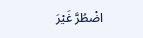اضْطُرَّ غَيْرَ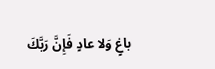باغٍ وَلا عادٍ فَإِنَّ رَبَّكَ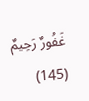غَفُورٌ رَحِيمٌ (145)